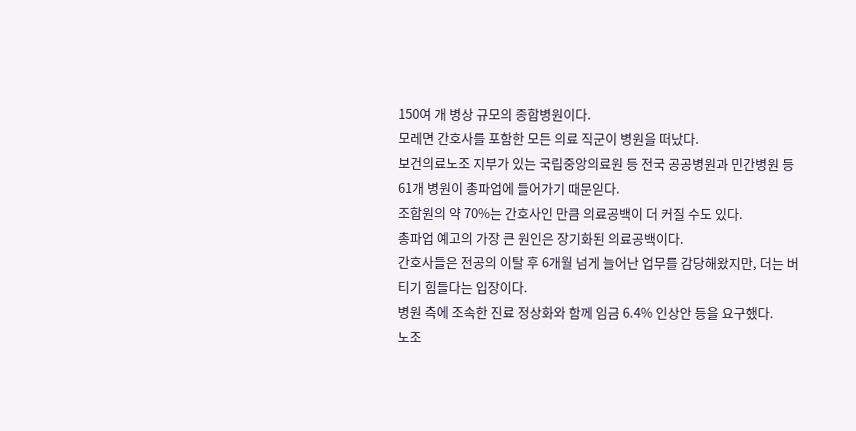150여 개 병상 규모의 종합병원이다.
모레면 간호사를 포함한 모든 의료 직군이 병원을 떠났다.
보건의료노조 지부가 있는 국립중앙의료원 등 전국 공공병원과 민간병원 등 61개 병원이 총파업에 들어가기 때문읻다.
조합원의 약 70%는 간호사인 만큼 의료공백이 더 커질 수도 있다.
총파업 예고의 가장 큰 원인은 장기화된 의료공백이다.
간호사들은 전공의 이탈 후 6개월 넘게 늘어난 업무를 감당해왔지만, 더는 버티기 힘들다는 입장이다.
병원 측에 조속한 진료 정상화와 함께 임금 6.4% 인상안 등을 요구했다.
노조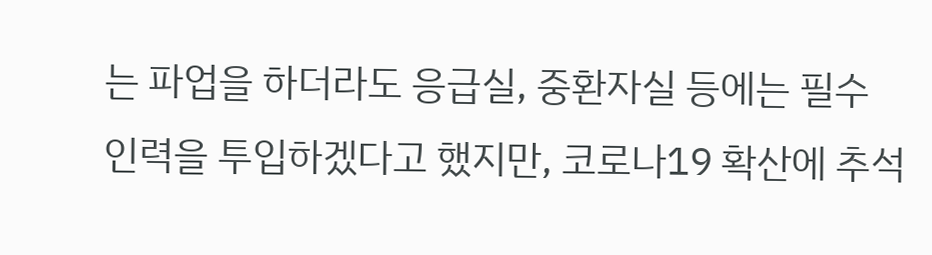는 파업을 하더라도 응급실, 중환자실 등에는 필수 인력을 투입하겠다고 했지만, 코로나19 확산에 추석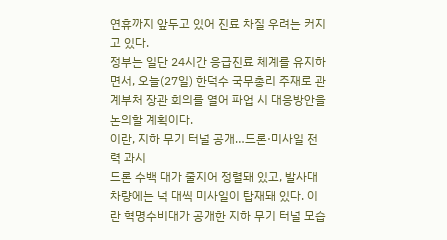연휴까지 앞두고 있어 진료 차질 우려는 커지고 있다.
정부는 일단 24시간 응급진료 체계를 유지하면서, 오늘(27일) 한덕수 국무총리 주재로 관계부처 장관 회의를 열어 파업 시 대응방안을 논의할 계획이다.
이란, 지하 무기 터널 공개…드론·미사일 전력 과시
드론 수백 대가 줄지어 정렬돼 있고, 발사대 차량에는 넉 대씩 미사일이 탑재돼 있다. 이란 혁명수비대가 공개한 지하 무기 터널 모습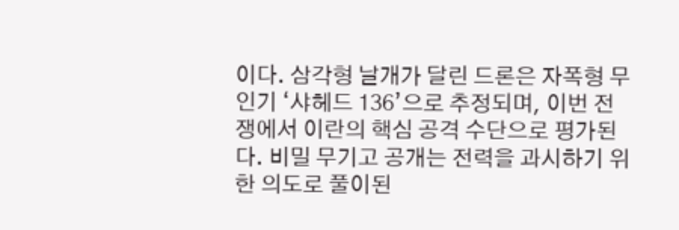이다. 삼각형 날개가 달린 드론은 자폭형 무인기 ‘샤헤드 136’으로 추정되며, 이번 전쟁에서 이란의 핵심 공격 수단으로 평가된다. 비밀 무기고 공개는 전력을 과시하기 위한 의도로 풀이된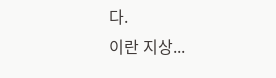다.
이란 지상...